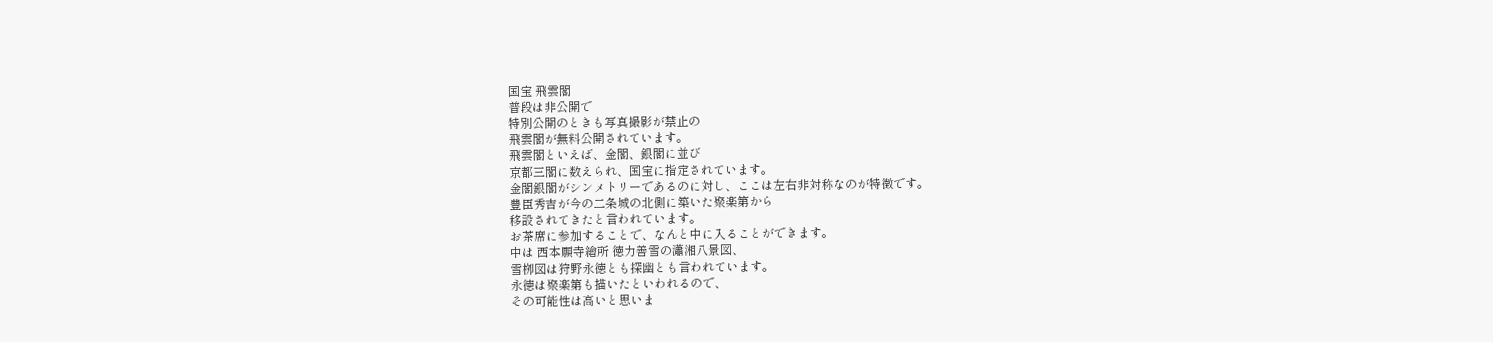国宝 飛雲閣
普段は非公開で
特別公開のときも写真撮影が禁止の
飛雲閣が無料公開されています。
飛雲閣といえば、金閣、銀閣に並び
京都三閣に数えられ、国宝に指定されています。
金閣銀閣がシンメトリーであるのに対し、ここは左右非対称なのが特徴です。
豊臣秀吉が今の二条城の北側に築いた聚楽第から
移設されてきたと言われています。
お茶席に参加することで、なんと中に入ることができます。
中は 西本願寺繪所 徳力善雪の瀟湘八景図、
雪栁図は狩野永徳とも探幽とも言われています。
永徳は聚楽第も描いたといわれるので、
その可能性は高いと思いま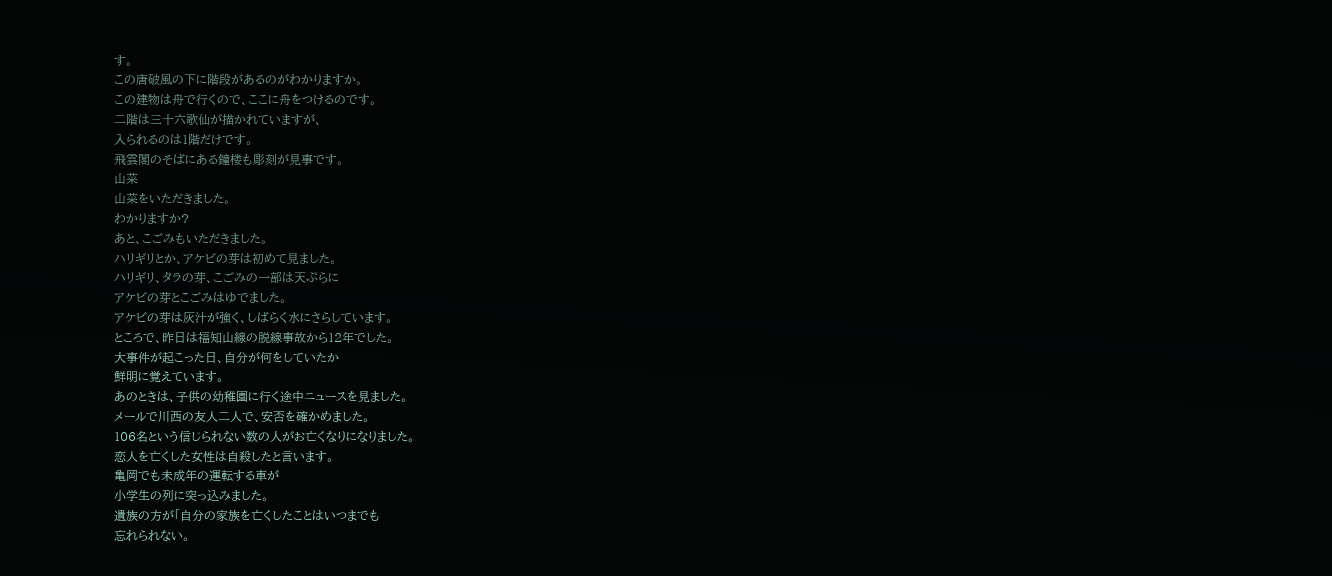す。
この唐破風の下に階段があるのがわかりますか。
この建物は舟で行くので、ここに舟をつけるのです。
二階は三十六歌仙が描かれていますが、
入られるのは1階だけです。
飛雲閣のそばにある鐘楼も彫刻が見事です。
山菜
山菜をいただきました。
わかりますか?
あと、こごみもいただきました。
ハリギリとか、アケビの芽は初めて見ました。
ハリギリ、タラの芽、こごみの一部は天ぷらに
アケビの芽とこごみはゆでました。
アケビの芽は灰汁が強く、しばらく水にさらしています。
ところで、昨日は福知山線の脱線事故から12年でした。
大事件が起こった日、自分が何をしていたか
鮮明に覚えています。
あのときは、子供の幼稚園に行く途中ニュースを見ました。
メールで川西の友人二人で、安否を確かめました。
106名という信じられない数の人がお亡くなりになりました。
恋人を亡くした女性は自殺したと言います。
亀岡でも未成年の運転する車が
小学生の列に突っ込みました。
遺族の方が「自分の家族を亡くしたことはいつまでも
忘れられない。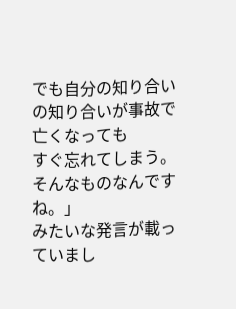でも自分の知り合いの知り合いが事故で亡くなっても
すぐ忘れてしまう。そんなものなんですね。」
みたいな発言が載っていまし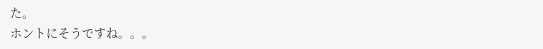た。
ホントにそうですね。。。